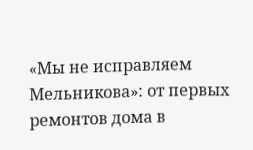«Мы не исправляем Мельникова»: от первых ремонтов дома в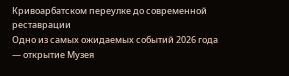Кривоарбатском переулке до современной реставрации
Одно из самых ожидаемых событий 2026 года — открытие Музея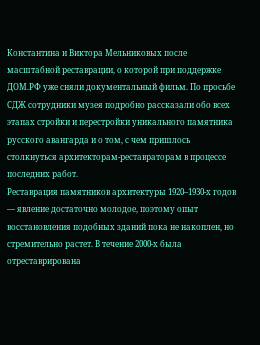Константина и Виктора Мельниковых после масштабной реставрации, о которой при поддержке ДОМ.РФ уже сняли документальный фильм. По просьбе СДЖ сотрудники музея подробно рассказали обо всех этапах стройки и перестройки уникального памятника русского авангарда и о том, с чем пришлось столкнуться архитекторам-реставраторам в процессе последних работ.
Реставрация памятников архитектуры 1920–1930-х годов — явление достаточно молодое, поэтому опыт восстановления подобных зданий пока не накоплен, но стремительно растет. В течение 2000-х была отреставрирована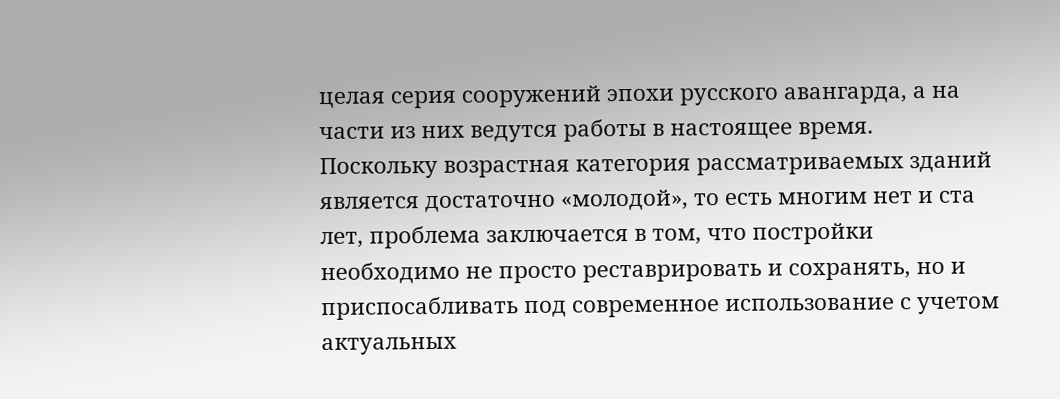целая серия сооружений эпохи русского авангарда, а на части из них ведутся работы в настоящее время.
Поскольку возрастная категория рассматриваемых зданий является достаточно «молодой», то есть многим нет и ста лет, проблема заключается в том, что постройки необходимо не просто реставрировать и сохранять, но и приспосабливать под современное использование с учетом актуальных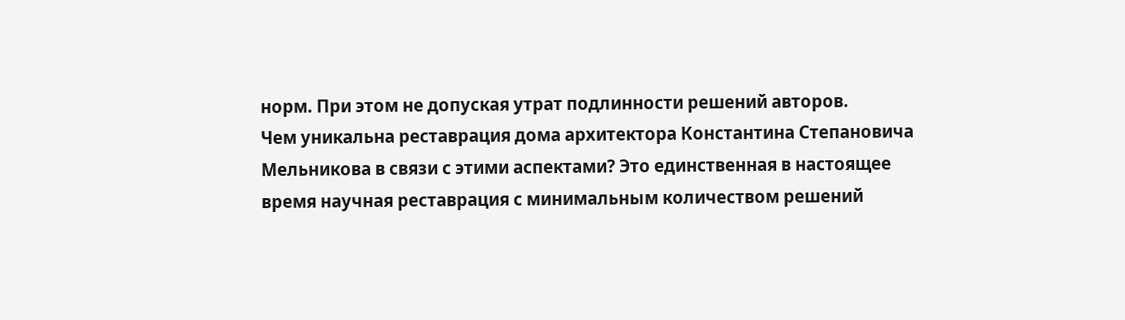норм. При этом не допуская утрат подлинности решений авторов.
Чем уникальна реставрация дома архитектора Константина Степановича Мельникова в связи с этими аспектами? Это единственная в настоящее время научная реставрация с минимальным количеством решений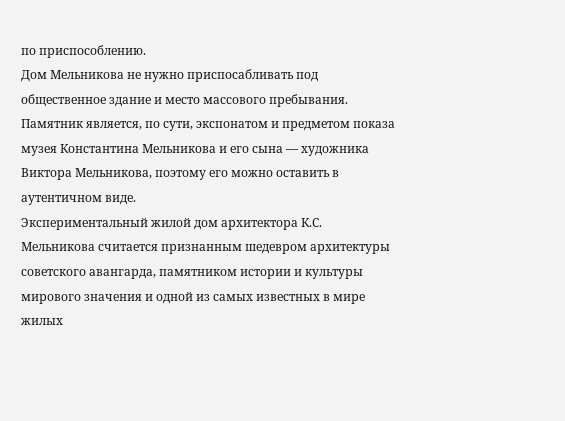по приспособлению.
Дом Мельникова не нужно приспосабливать под общественное здание и место массового пребывания. Памятник является, по сути, экспонатом и предметом показа музея Константина Мельникова и его сына — художника Виктора Мельникова, поэтому его можно оставить в аутентичном виде.
Экспериментальный жилой дом архитектора К.С. Мельникова считается признанным шедевром архитектуры советского авангарда, памятником истории и культуры мирового значения и одной из самых известных в мире жилых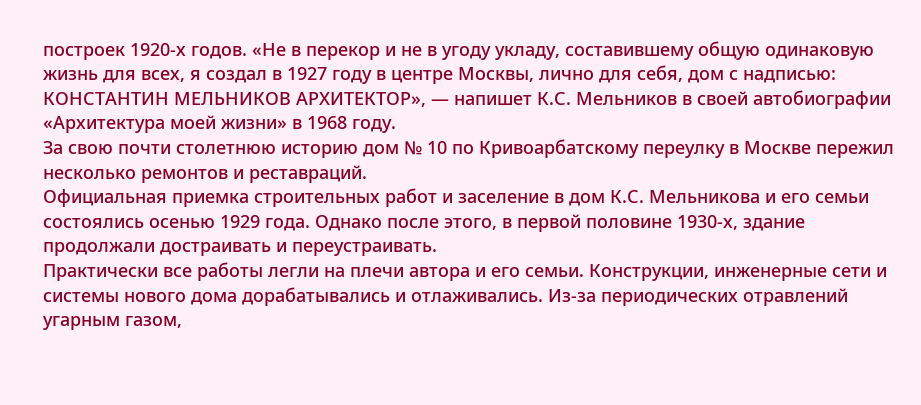построек 1920-х годов. «Не в перекор и не в угоду укладу, составившему общую одинаковую жизнь для всех, я создал в 1927 году в центре Москвы, лично для себя, дом с надписью: КОНСТАНТИН МЕЛЬНИКОВ АРХИТЕКТОР», — напишет К.С. Мельников в своей автобиографии «Архитектура моей жизни» в 1968 году.
За свою почти столетнюю историю дом № 10 по Кривоарбатскому переулку в Москве пережил несколько ремонтов и реставраций.
Официальная приемка строительных работ и заселение в дом К.С. Мельникова и его семьи состоялись осенью 1929 года. Однако после этого, в первой половине 1930-х, здание продолжали достраивать и переустраивать.
Практически все работы легли на плечи автора и его семьи. Конструкции, инженерные сети и системы нового дома дорабатывались и отлаживались. Из-за периодических отравлений угарным газом,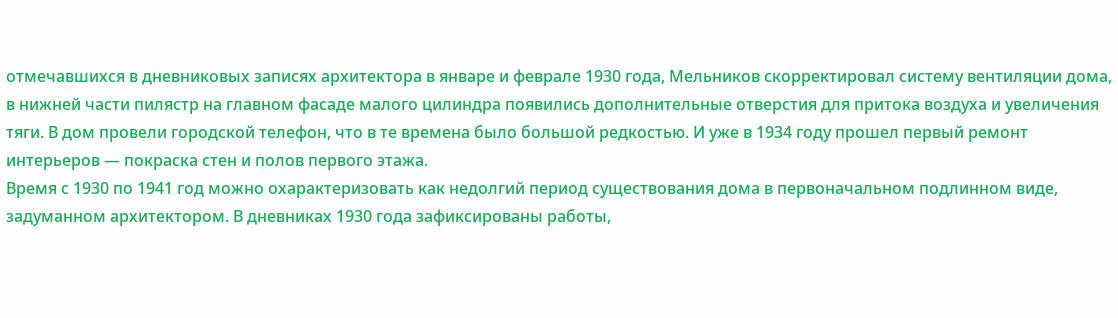отмечавшихся в дневниковых записях архитектора в январе и феврале 1930 года, Мельников скорректировал систему вентиляции дома, в нижней части пилястр на главном фасаде малого цилиндра появились дополнительные отверстия для притока воздуха и увеличения тяги. В дом провели городской телефон, что в те времена было большой редкостью. И уже в 1934 году прошел первый ремонт интерьеров — покраска стен и полов первого этажа.
Время с 1930 по 1941 год можно охарактеризовать как недолгий период существования дома в первоначальном подлинном виде, задуманном архитектором. В дневниках 1930 года зафиксированы работы,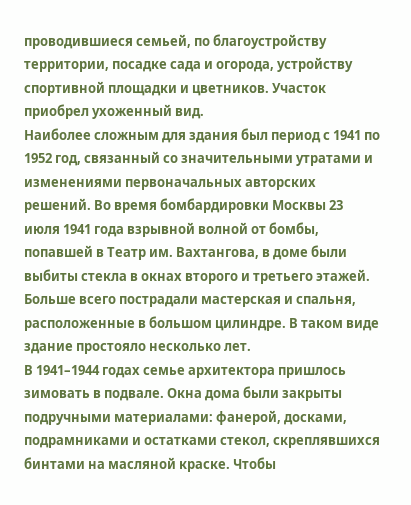проводившиеся семьей, по благоустройству территории, посадке сада и огорода, устройству спортивной площадки и цветников. Участок приобрел ухоженный вид.
Наиболее сложным для здания был период с 1941 по 1952 год, связанный со значительными утратами и изменениями первоначальных авторских решений. Во время бомбардировки Москвы 23 июля 1941 года взрывной волной от бомбы, попавшей в Театр им. Вахтангова, в доме были выбиты стекла в окнах второго и третьего этажей. Больше всего пострадали мастерская и спальня, расположенные в большом цилиндре. В таком виде здание простояло несколько лет.
В 1941–1944 годах семье архитектора пришлось зимовать в подвале. Окна дома были закрыты подручными материалами: фанерой, досками, подрамниками и остатками стекол, скреплявшихся бинтами на масляной краске. Чтобы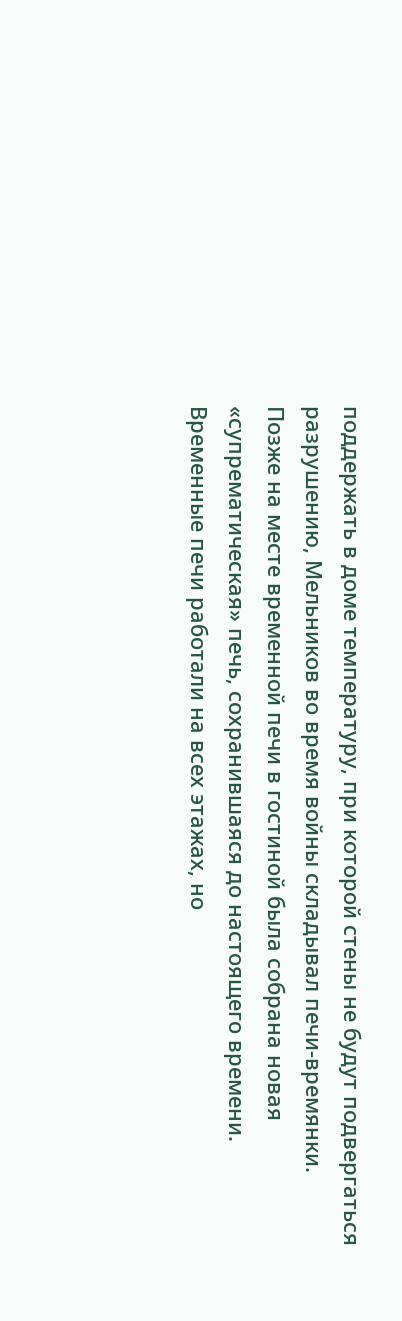поддержать в доме температуру, при которой стены не будут подвергаться разрушению, Мельников во время войны складывал печи-времянки.
Позже на месте временной печи в гостиной была собрана новая «супрематическая» печь, сохранившаяся до настоящего времени. Временные печи работали на всех этажах, но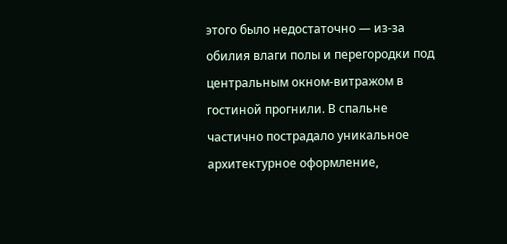этого было недостаточно — из-за обилия влаги полы и перегородки под центральным окном-витражом в гостиной прогнили. В спальне частично пострадало уникальное архитектурное оформление,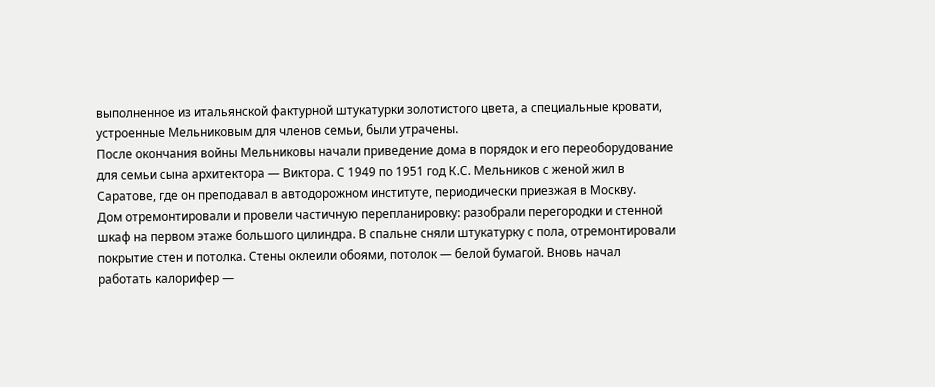выполненное из итальянской фактурной штукатурки золотистого цвета, а специальные кровати, устроенные Мельниковым для членов семьи, были утрачены.
После окончания войны Мельниковы начали приведение дома в порядок и его переоборудование для семьи сына архитектора — Виктора. С 1949 по 1951 год К.С. Мельников с женой жил в Саратове, где он преподавал в автодорожном институте, периодически приезжая в Москву.
Дом отремонтировали и провели частичную перепланировку: разобрали перегородки и стенной шкаф на первом этаже большого цилиндра. В спальне сняли штукатурку с пола, отремонтировали покрытие стен и потолка. Стены оклеили обоями, потолок — белой бумагой. Вновь начал работать калорифер —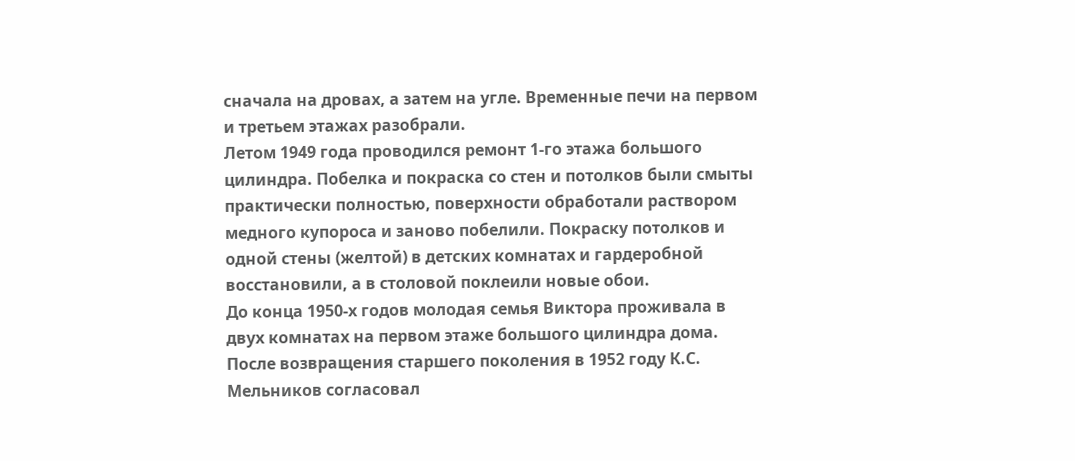сначала на дровах, а затем на угле. Временные печи на первом и третьем этажах разобрали.
Летом 1949 года проводился ремонт 1-го этажа большого цилиндра. Побелка и покраска со стен и потолков были смыты практически полностью, поверхности обработали раствором медного купороса и заново побелили. Покраску потолков и одной стены (желтой) в детских комнатах и гардеробной восстановили, а в столовой поклеили новые обои.
До конца 1950-х годов молодая семья Виктора проживала в двух комнатах на первом этаже большого цилиндра дома. После возвращения старшего поколения в 1952 году К.С. Мельников согласовал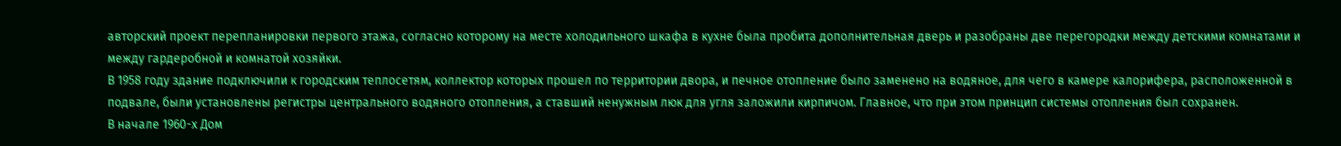авторский проект перепланировки первого этажа, согласно которому на месте холодильного шкафа в кухне была пробита дополнительная дверь и разобраны две перегородки между детскими комнатами и между гардеробной и комнатой хозяйки.
В 1958 году здание подключили к городским теплосетям, коллектор которых прошел по территории двора, и печное отопление было заменено на водяное, для чего в камере калорифера, расположенной в подвале, были установлены регистры центрального водяного отопления, а ставший ненужным люк для угля заложили кирпичом. Главное, что при этом принцип системы отопления был сохранен.
В начале 1960-х Дом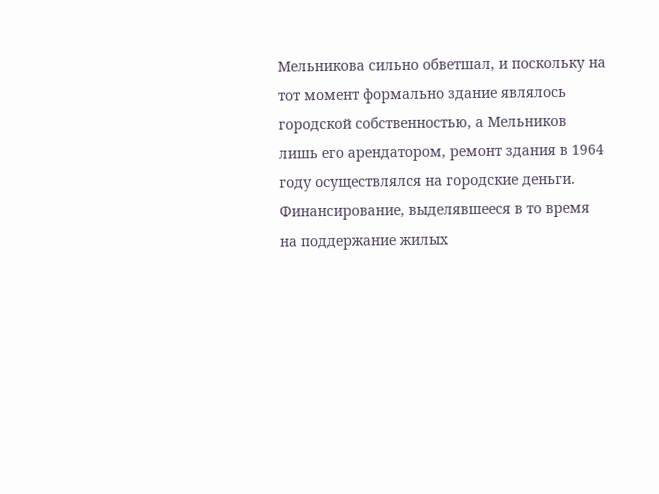Мельникова сильно обветшал, и поскольку на тот момент формально здание являлось городской собственностью, а Мельников лишь его арендатором, ремонт здания в 1964 году осуществлялся на городские деньги.
Финансирование, выделявшееся в то время на поддержание жилых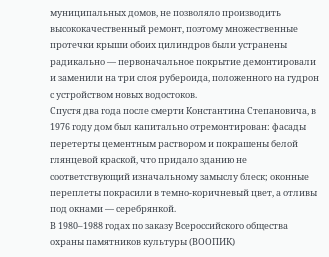муниципальных домов, не позволяло производить высококачественный ремонт, поэтому множественные протечки крыши обоих цилиндров были устранены радикально — первоначальное покрытие демонтировали и заменили на три слоя рубероида, положенного на гудрон с устройством новых водостоков.
Спустя два года после смерти Константина Степановича, в 1976 году дом был капитально отремонтирован: фасады перетерты цементным раствором и покрашены белой глянцевой краской, что придало зданию не соответствующий изначальному замыслу блеск; оконные переплеты покрасили в темно-коричневый цвет, а отливы под окнами — серебрянкой.
В 1980–1988 годах по заказу Всероссийского общества охраны памятников культуры (ВООПИК)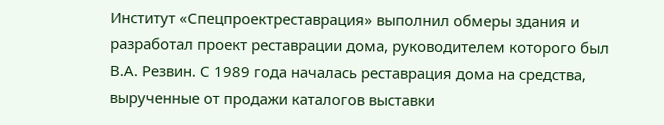Институт «Спецпроектреставрация» выполнил обмеры здания и разработал проект реставрации дома, руководителем которого был В.А. Резвин. С 1989 года началась реставрация дома на средства, вырученные от продажи каталогов выставки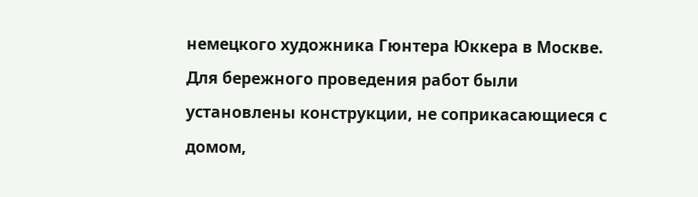немецкого художника Гюнтера Юккера в Москве. Для бережного проведения работ были установлены конструкции, не соприкасающиеся с домом,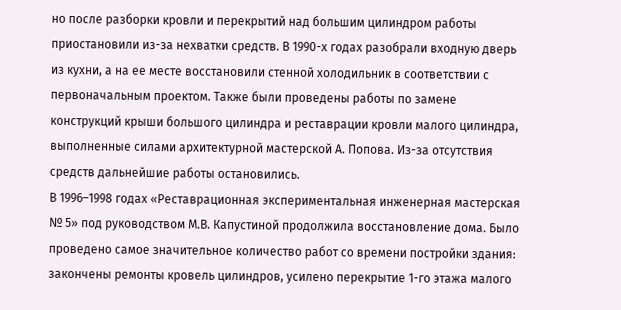но после разборки кровли и перекрытий над большим цилиндром работы приостановили из-за нехватки средств. В 1990-х годах разобрали входную дверь из кухни, а на ее месте восстановили стенной холодильник в соответствии с первоначальным проектом. Также были проведены работы по замене конструкций крыши большого цилиндра и реставрации кровли малого цилиндра, выполненные силами архитектурной мастерской А. Попова. Из-за отсутствия средств дальнейшие работы остановились.
В 1996–1998 годах «Реставрационная экспериментальная инженерная мастерская № 5» под руководством М.В. Капустиной продолжила восстановление дома. Было проведено самое значительное количество работ со времени постройки здания: закончены ремонты кровель цилиндров, усилено перекрытие 1-го этажа малого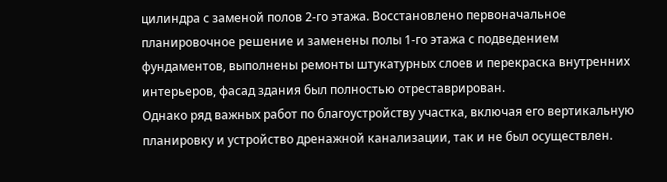цилиндра с заменой полов 2-го этажа. Восстановлено первоначальное планировочное решение и заменены полы 1-го этажа с подведением фундаментов, выполнены ремонты штукатурных слоев и перекраска внутренних интерьеров, фасад здания был полностью отреставрирован.
Однако ряд важных работ по благоустройству участка, включая его вертикальную планировку и устройство дренажной канализации, так и не был осуществлен.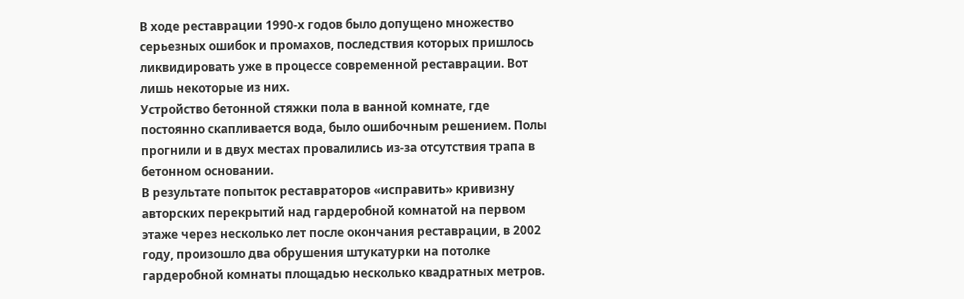В ходе реставрации 1990-х годов было допущено множество серьезных ошибок и промахов, последствия которых пришлось ликвидировать уже в процессе современной реставрации. Вот лишь некоторые из них.
Устройство бетонной стяжки пола в ванной комнате, где постоянно скапливается вода, было ошибочным решением. Полы прогнили и в двух местах провалились из-за отсутствия трапа в бетонном основании.
В результате попыток реставраторов «исправить» кривизну авторских перекрытий над гардеробной комнатой на первом этаже через несколько лет после окончания реставрации, в 2002 году, произошло два обрушения штукатурки на потолке гардеробной комнаты площадью несколько квадратных метров.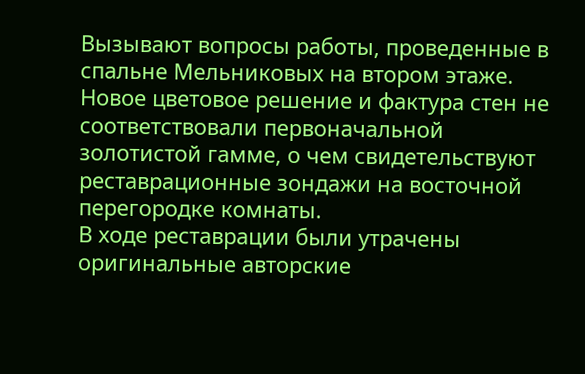Вызывают вопросы работы, проведенные в спальне Мельниковых на втором этаже. Новое цветовое решение и фактура стен не соответствовали первоначальной золотистой гамме, о чем свидетельствуют реставрационные зондажи на восточной перегородке комнаты.
В ходе реставрации были утрачены оригинальные авторские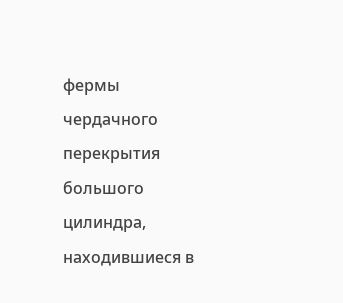фермы чердачного перекрытия большого цилиндра, находившиеся в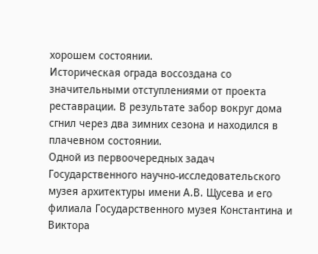хорошем состоянии.
Историческая ограда воссоздана со значительными отступлениями от проекта реставрации. В результате забор вокруг дома сгнил через два зимних сезона и находился в плачевном состоянии.
Одной из первоочередных задач Государственного научно-исследовательского музея архитектуры имени А.В. Щусева и его филиала Государственного музея Константина и Виктора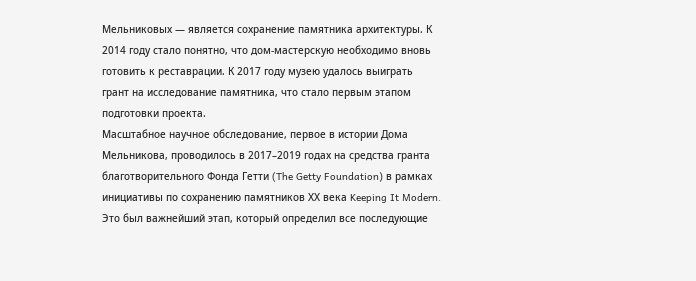Мельниковых — является сохранение памятника архитектуры. К 2014 году стало понятно, что дом-мастерскую необходимо вновь готовить к реставрации. К 2017 году музею удалось выиграть грант на исследование памятника, что стало первым этапом подготовки проекта.
Масштабное научное обследование, первое в истории Дома Мельникова, проводилось в 2017–2019 годах на средства гранта благотворительного Фонда Гетти (The Getty Foundation) в рамках инициативы по сохранению памятников ХХ века Keeping It Modern. Это был важнейший этап, который определил все последующие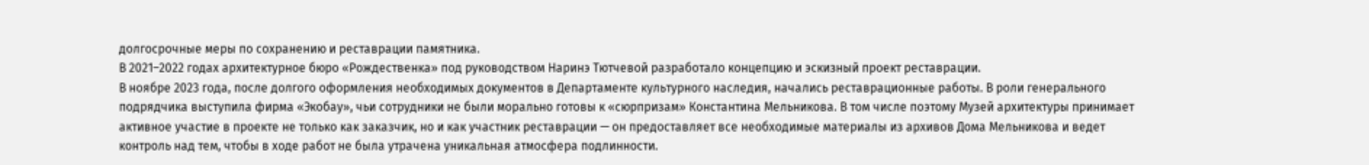долгосрочные меры по сохранению и реставрации памятника.
В 2021–2022 годах архитектурное бюро «Рождественка» под руководством Наринэ Тютчевой разработало концепцию и эскизный проект реставрации.
В ноябре 2023 года, после долгого оформления необходимых документов в Департаменте культурного наследия, начались реставрационные работы. В роли генерального подрядчика выступила фирма «Экобау», чьи сотрудники не были морально готовы к «сюрпризам» Константина Мельникова. В том числе поэтому Музей архитектуры принимает активное участие в проекте не только как заказчик, но и как участник реставрации — он предоставляет все необходимые материалы из архивов Дома Мельникова и ведет контроль над тем, чтобы в ходе работ не была утрачена уникальная атмосфера подлинности.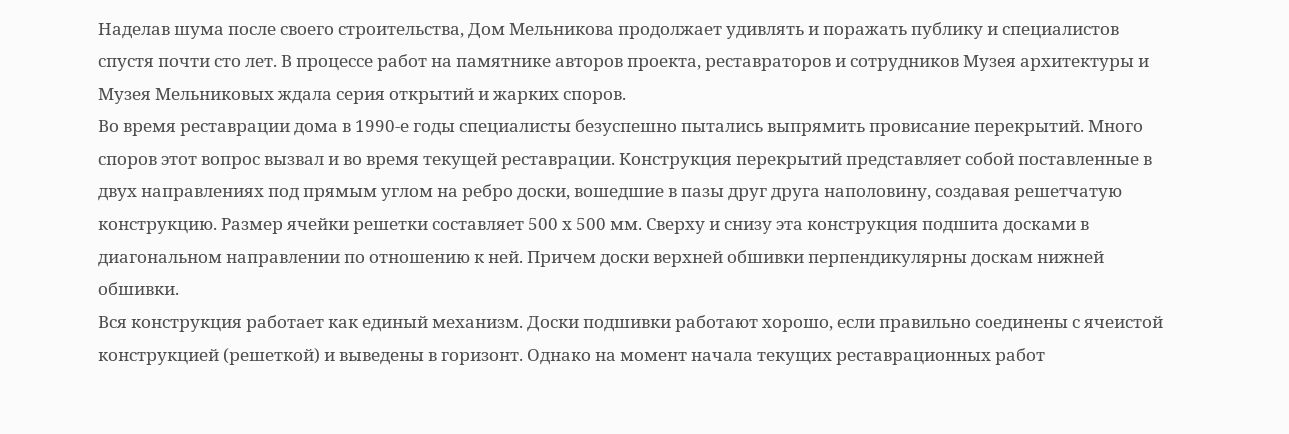Наделав шума после своего строительства, Дом Мельникова продолжает удивлять и поражать публику и специалистов спустя почти сто лет. В процессе работ на памятнике авторов проекта, реставраторов и сотрудников Музея архитектуры и Музея Мельниковых ждала серия открытий и жарких споров.
Во время реставрации дома в 1990-е годы специалисты безуспешно пытались выпрямить провисание перекрытий. Много споров этот вопрос вызвал и во время текущей реставрации. Конструкция перекрытий представляет собой поставленные в двух направлениях под прямым углом на ребро доски, вошедшие в пазы друг друга наполовину, создавая решетчатую конструкцию. Размер ячейки решетки составляет 500 х 500 мм. Сверху и снизу эта конструкция подшита досками в диагональном направлении по отношению к ней. Причем доски верхней обшивки перпендикулярны доскам нижней обшивки.
Вся конструкция работает как единый механизм. Доски подшивки работают хорошо, если правильно соединены с ячеистой конструкцией (решеткой) и выведены в горизонт. Однако на момент начала текущих реставрационных работ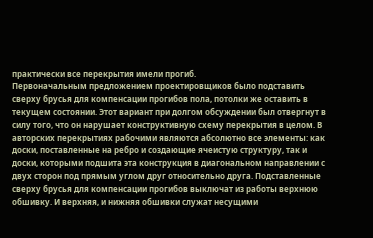практически все перекрытия имели прогиб.
Первоначальным предложением проектировщиков было подставить сверху брусья для компенсации прогибов пола, потолки же оставить в текущем состоянии. Этот вариант при долгом обсуждении был отвергнут в силу того, что он нарушает конструктивную схему перекрытия в целом. В авторских перекрытиях рабочими являются абсолютно все элементы: как доски, поставленные на ребро и создающие ячеистую структуру, так и доски, которыми подшита эта конструкция в диагональном направлении с двух сторон под прямым углом друг относительно друга. Подставленные сверху брусья для компенсации прогибов выключат из работы верхнюю обшивку. И верхняя, и нижняя обшивки служат несущими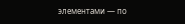элементами — по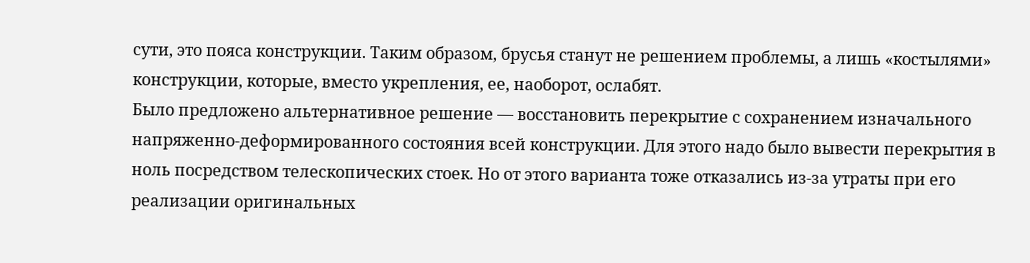сути, это пояса конструкции. Таким образом, брусья станут не решением проблемы, а лишь «костылями» конструкции, которые, вместо укрепления, ее, наоборот, ослабят.
Было предложено альтернативное решение — восстановить перекрытие с сохранением изначального напряженно-деформированного состояния всей конструкции. Для этого надо было вывести перекрытия в ноль посредством телескопических стоек. Но от этого варианта тоже отказались из-за утраты при его реализации оригинальных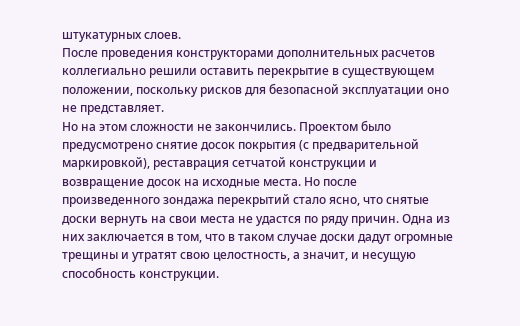штукатурных слоев.
После проведения конструкторами дополнительных расчетов коллегиально решили оставить перекрытие в существующем положении, поскольку рисков для безопасной эксплуатации оно не представляет.
Но на этом сложности не закончились. Проектом было предусмотрено снятие досок покрытия (с предварительной маркировкой), реставрация сетчатой конструкции и возвращение досок на исходные места. Но после произведенного зондажа перекрытий стало ясно, что снятые доски вернуть на свои места не удастся по ряду причин. Одна из них заключается в том, что в таком случае доски дадут огромные трещины и утратят свою целостность, а значит, и несущую способность конструкции.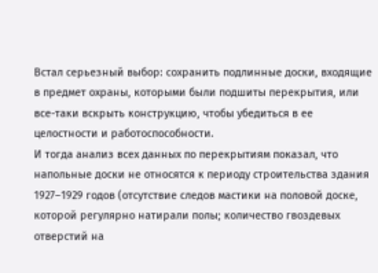Встал серьезный выбор: сохранить подлинные доски, входящие в предмет охраны, которыми были подшиты перекрытия, или все-таки вскрыть конструкцию, чтобы убедиться в ее целостности и работоспособности.
И тогда анализ всех данных по перекрытиям показал, что напольные доски не относятся к периоду строительства здания 1927–1929 годов (отсутствие следов мастики на половой доске, которой регулярно натирали полы; количество гвоздевых отверстий на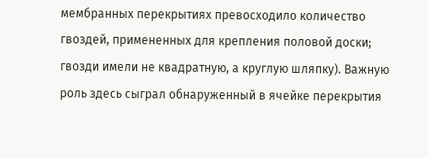мембранных перекрытиях превосходило количество гвоздей, примененных для крепления половой доски; гвозди имели не квадратную, а круглую шляпку). Важную роль здесь сыграл обнаруженный в ячейке перекрытия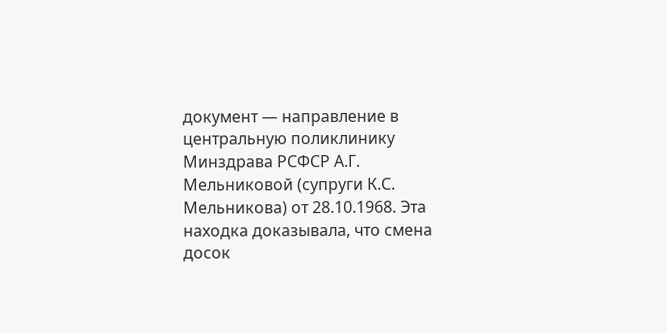документ — направление в центральную поликлинику Минздрава РСФСР А.Г. Мельниковой (супруги К.С. Мельникова) от 28.10.1968. Эта находка доказывала, что смена досок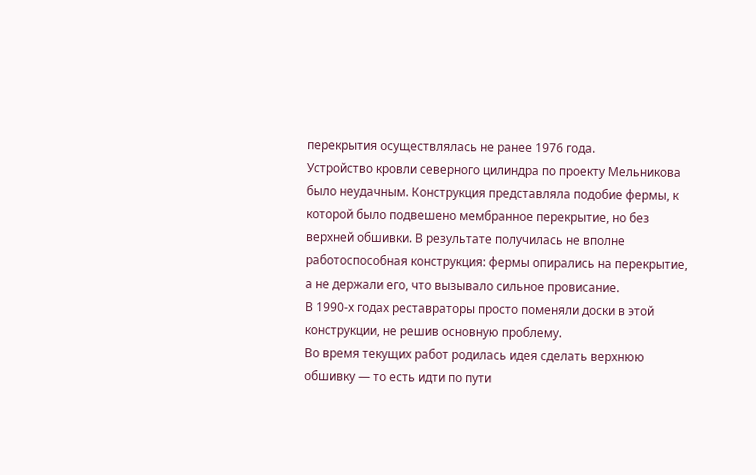перекрытия осуществлялась не ранее 1976 года.
Устройство кровли северного цилиндра по проекту Мельникова было неудачным. Конструкция представляла подобие фермы, к которой было подвешено мембранное перекрытие, но без верхней обшивки. В результате получилась не вполне работоспособная конструкция: фермы опирались на перекрытие, а не держали его, что вызывало сильное провисание.
В 1990-х годах реставраторы просто поменяли доски в этой конструкции, не решив основную проблему.
Во время текущих работ родилась идея сделать верхнюю обшивку — то есть идти по пути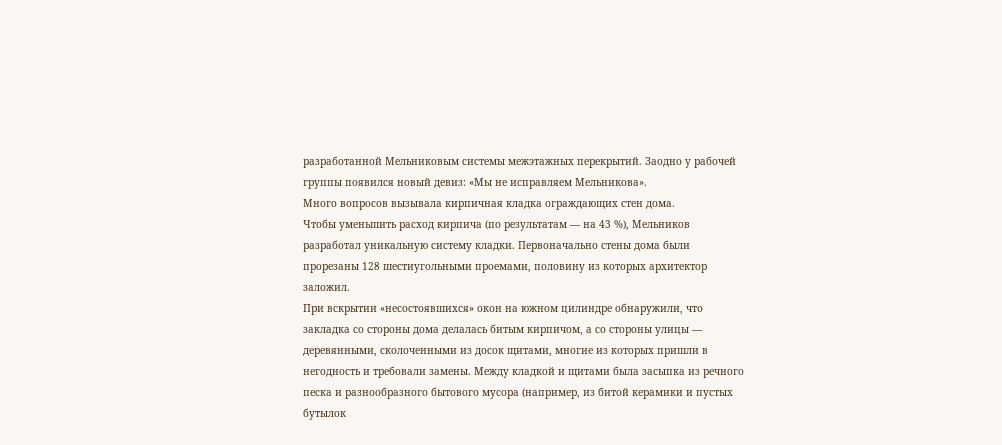разработанной Мельниковым системы межэтажных перекрытий. Заодно у рабочей группы появился новый девиз: «Мы не исправляем Мельникова».
Много вопросов вызывала кирпичная кладка ограждающих стен дома.
Чтобы уменьшить расход кирпича (по результатам — на 43 %), Мельников разработал уникальную систему кладки. Первоначально стены дома были прорезаны 128 шестиугольными проемами, половину из которых архитектор заложил.
При вскрытии «несостоявшихся» окон на южном цилиндре обнаружили, что закладка со стороны дома делалась битым кирпичом, а со стороны улицы — деревянными, сколоченными из досок щитами, многие из которых пришли в негодность и требовали замены. Между кладкой и щитами была засыпка из речного песка и разнообразного бытового мусора (например, из битой керамики и пустых бутылок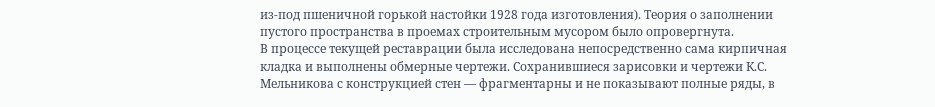из-под пшеничной горькой настойки 1928 года изготовления). Теория о заполнении пустого пространства в проемах строительным мусором было опровергнута.
В процессе текущей реставрации была исследована непосредственно сама кирпичная кладка и выполнены обмерные чертежи. Сохранившиеся зарисовки и чертежи К.С. Мельникова с конструкцией стен — фрагментарны и не показывают полные ряды, в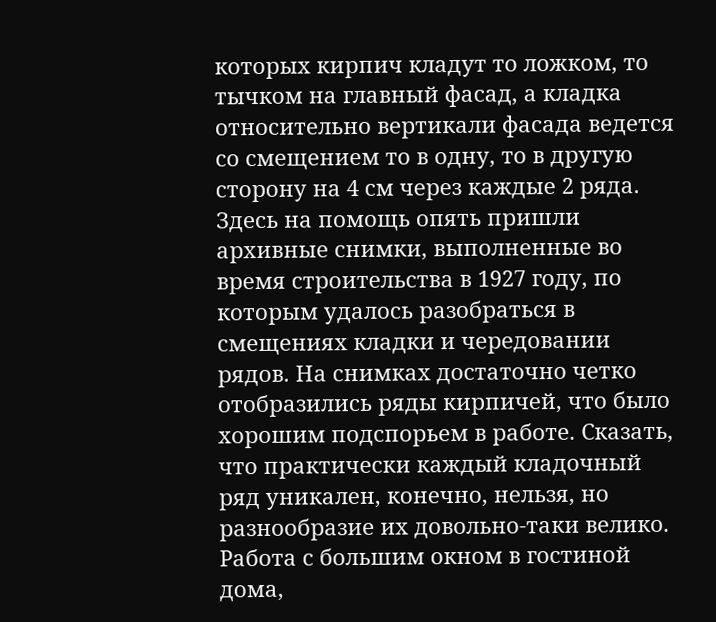которых кирпич кладут то ложком, то тычком на главный фасад, а кладка относительно вертикали фасада ведется со смещением то в одну, то в другую сторону на 4 см через каждые 2 ряда.
Здесь на помощь опять пришли архивные снимки, выполненные во время строительства в 1927 году, по которым удалось разобраться в смещениях кладки и чередовании рядов. На снимках достаточно четко отобразились ряды кирпичей, что было хорошим подспорьем в работе. Сказать, что практически каждый кладочный ряд уникален, конечно, нельзя, но разнообразие их довольно-таки велико.
Работа с большим окном в гостиной дома,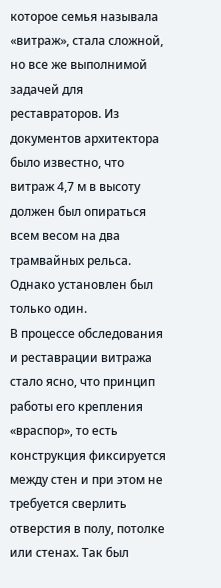которое семья называла «витраж», стала сложной, но все же выполнимой задачей для реставраторов. Из документов архитектора было известно, что витраж 4,7 м в высоту должен был опираться всем весом на два трамвайных рельса. Однако установлен был только один.
В процессе обследования и реставрации витража стало ясно, что принцип работы его крепления «враспор», то есть конструкция фиксируется между стен и при этом не требуется сверлить отверстия в полу, потолке или стенах. Так был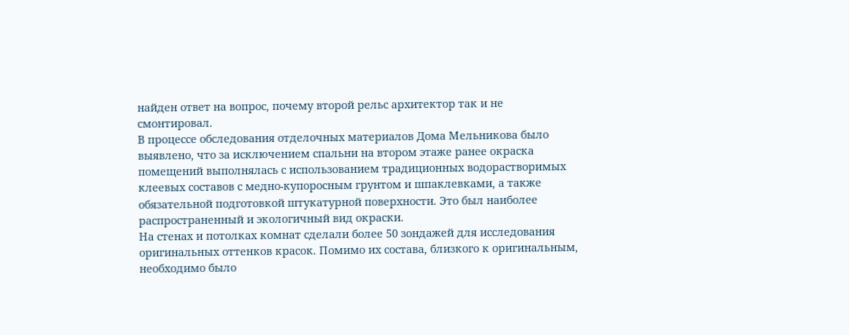найден ответ на вопрос, почему второй рельс архитектор так и не смонтировал.
В процессе обследования отделочных материалов Дома Мельникова было выявлено, что за исключением спальни на втором этаже ранее окраска помещений выполнялась с использованием традиционных водорастворимых клеевых составов с медно-купоросным грунтом и шпаклевками, а также обязательной подготовкой штукатурной поверхности. Это был наиболее распространенный и экологичный вид окраски.
На стенах и потолках комнат сделали более 50 зондажей для исследования оригинальных оттенков красок. Помимо их состава, близкого к оригинальным, необходимо было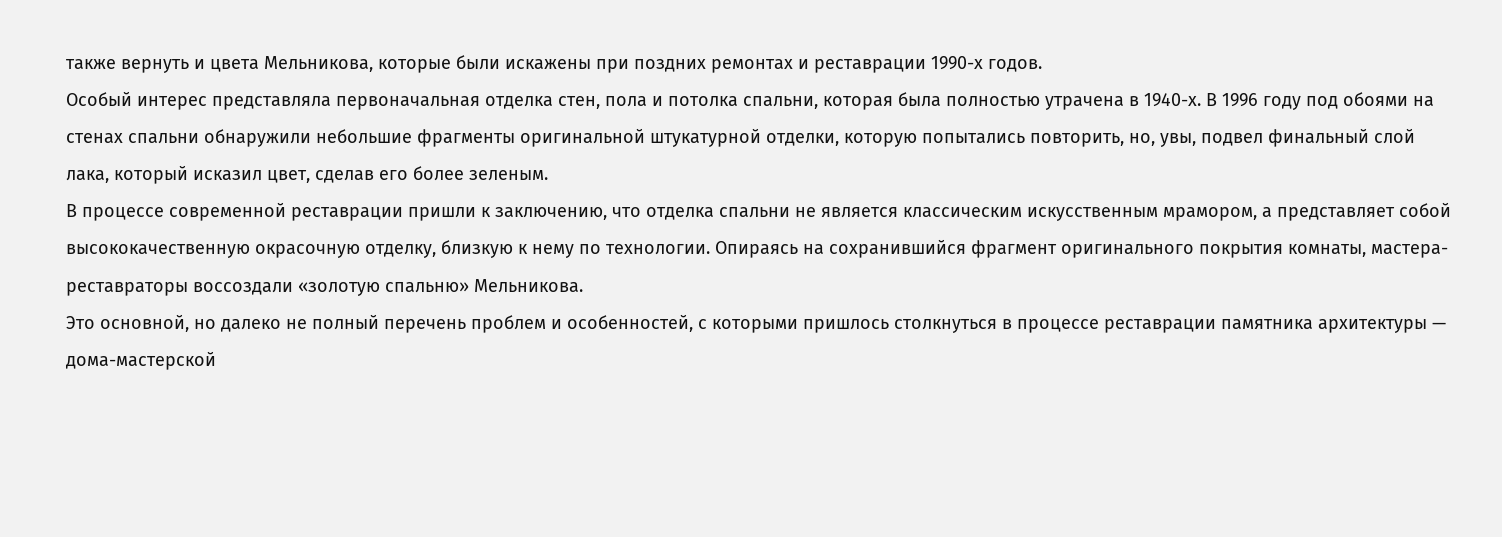также вернуть и цвета Мельникова, которые были искажены при поздних ремонтах и реставрации 1990-х годов.
Особый интерес представляла первоначальная отделка стен, пола и потолка спальни, которая была полностью утрачена в 1940-х. В 1996 году под обоями на стенах спальни обнаружили небольшие фрагменты оригинальной штукатурной отделки, которую попытались повторить, но, увы, подвел финальный слой лака, который исказил цвет, сделав его более зеленым.
В процессе современной реставрации пришли к заключению, что отделка спальни не является классическим искусственным мрамором, а представляет собой высококачественную окрасочную отделку, близкую к нему по технологии. Опираясь на сохранившийся фрагмент оригинального покрытия комнаты, мастера-реставраторы воссоздали «золотую спальню» Мельникова.
Это основной, но далеко не полный перечень проблем и особенностей, с которыми пришлось столкнуться в процессе реставрации памятника архитектуры — дома-мастерской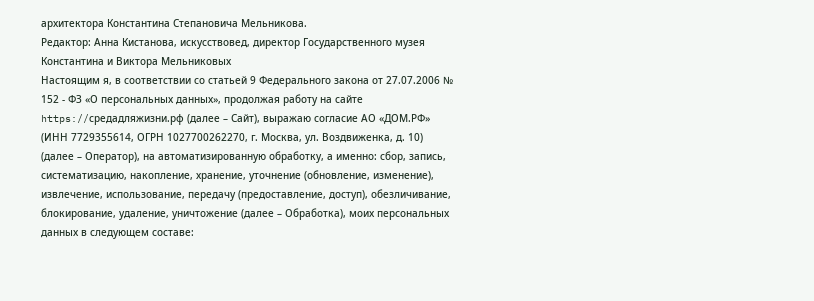архитектора Константина Степановича Мельникова.
Редактор: Анна Кистанова, искусствовед, директор Государственного музея Константина и Виктора Мельниковых
Настоящим я, в соответствии со статьей 9 Федерального закона от 27.07.2006 № 152 - ФЗ «О персональных данных», продолжая работу на сайте https://средадляжизни.рф (далее – Сайт), выражаю согласие АО «ДОМ.РФ» (ИНН 7729355614, ОГРН 1027700262270, г. Москва, ул. Воздвиженка, д. 10) (далее – Оператор), на автоматизированную обработку, а именно: сбор, запись, систематизацию, накопление, хранение, уточнение (обновление, изменение), извлечение, использование, передачу (предоставление, доступ), обезличивание, блокирование, удаление, уничтожение (далее – Обработка), моих персональных данных в следующем составе: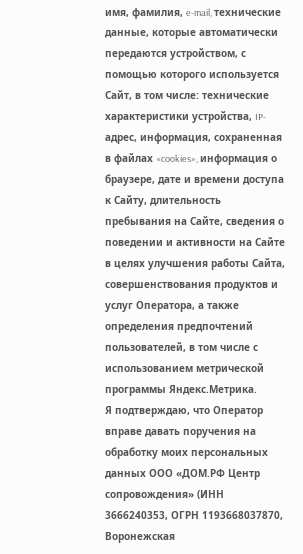имя, фамилия, e-mail, технические данные, которые автоматически передаются устройством, с помощью которого используется Сайт, в том числе: технические характеристики устройства, IP-адрес, информация, сохраненная в файлах «cookies», информация о браузере, дате и времени доступа к Сайту, длительность пребывания на Сайте, сведения о поведении и активности на Сайте в целях улучшения работы Сайта, совершенствования продуктов и услуг Оператора, а также определения предпочтений пользователей, в том числе с использованием метрической программы Яндекс.Метрика.
Я подтверждаю, что Оператор вправе давать поручения на обработку моих персональных данных ООО «ДОМ.РФ Центр сопровождения» (ИНН 3666240353, ОГРН 1193668037870, Воронежская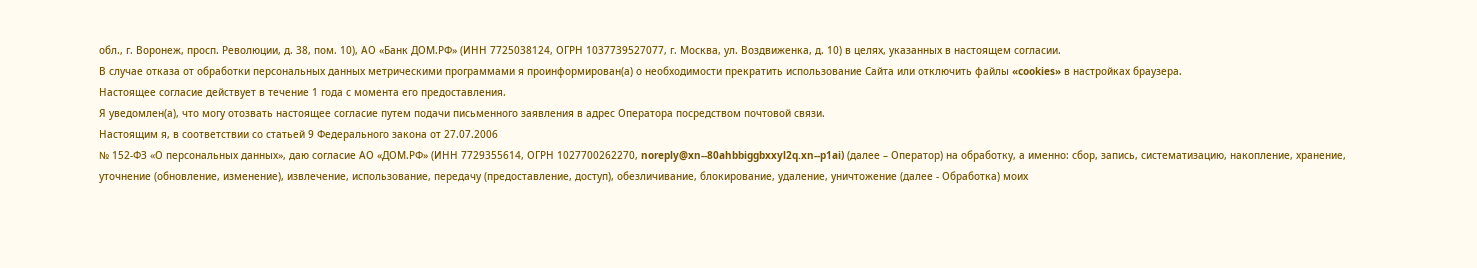обл., г. Воронеж, просп. Революции, д. 38, пом. 10), АО «Банк ДОМ.РФ» (ИНН 7725038124, ОГРН 1037739527077, г. Москва, ул. Воздвиженка, д. 10) в целях, указанных в настоящем согласии.
В случае отказа от обработки персональных данных метрическими программами я проинформирован(а) о необходимости прекратить использование Сайта или отключить файлы «cookies» в настройках браузера.
Настоящее согласие действует в течение 1 года с момента его предоставления.
Я уведомлен(а), что могу отозвать настоящее согласие путем подачи письменного заявления в адрес Оператора посредством почтовой связи.
Настоящим я, в соответствии со статьей 9 Федерального закона от 27.07.2006
№ 152-ФЗ «О персональных данных», даю согласие АО «ДОМ.РФ» (ИНН 7729355614, ОГРН 1027700262270, noreply@xn--80ahbbiggbxxyl2q.xn--p1ai) (далее – Оператор) на обработку, а именно: сбор, запись, систематизацию, накопление, хранение, уточнение (обновление, изменение), извлечение, использование, передачу (предоставление, доступ), обезличивание, блокирование, удаление, уничтожение (далее - Обработка) моих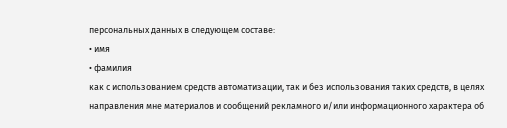персональных данных в следующем составе:
• имя
• фамилия
как с использованием средств автоматизации, так и без использования таких средств, в целях направления мне материалов и сообщений рекламного и/или информационного характера об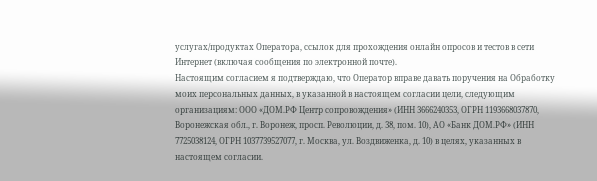услугах/продуктах Оператора, ссылок для прохождения онлайн опросов и тестов в сети Интернет (включая сообщения по электронной почте).
Настоящим согласием я подтверждаю, что Оператор вправе давать поручения на Обработку моих персональных данных, в указанной в настоящем согласии цели, следующим организациям: ООО «ДОМ.РФ Центр сопровождения» (ИНН 3666240353, ОГРН 1193668037870, Воронежская обл., г. Воронеж, просп. Революции, д. 38, пом. 10), АО «Банк ДОМ.РФ» (ИНН 7725038124, ОГРН 1037739527077, г. Москва, ул. Воздвиженка, д. 10) в целях, указанных в настоящем согласии.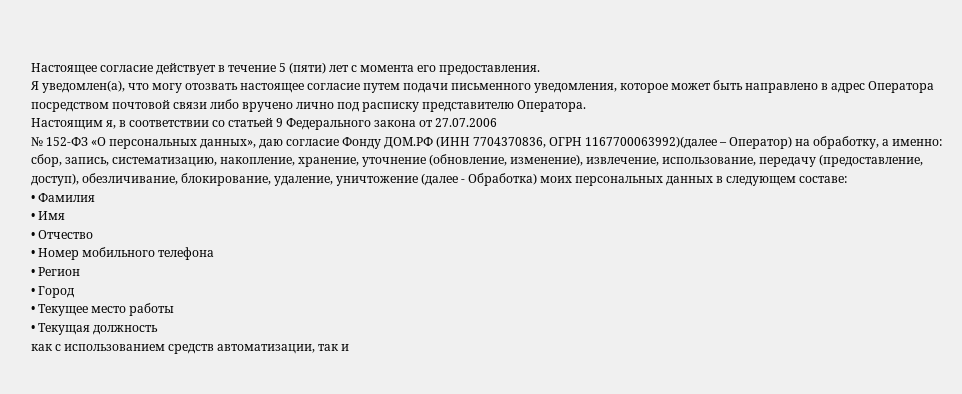Настоящее согласие действует в течение 5 (пяти) лет с момента его предоставления.
Я уведомлен(а), что могу отозвать настоящее согласие путем подачи письменного уведомления, которое может быть направлено в адрес Оператора посредством почтовой связи либо вручено лично под расписку представителю Оператора.
Настоящим я, в соответствии со статьей 9 Федерального закона от 27.07.2006
№ 152-ФЗ «О персональных данных», даю согласие Фонду ДОМ.РФ (ИНН 7704370836, ОГРН 1167700063992)(далее – Оператор) на обработку, а именно: сбор, запись, систематизацию, накопление, хранение, уточнение (обновление, изменение), извлечение, использование, передачу (предоставление, доступ), обезличивание, блокирование, удаление, уничтожение (далее - Обработка) моих персональных данных в следующем составе:
• Фамилия
• Имя
• Отчество
• Номер мобильного телефона
• Регион
• Город
• Текущее место работы
• Текущая должность
как с использованием средств автоматизации, так и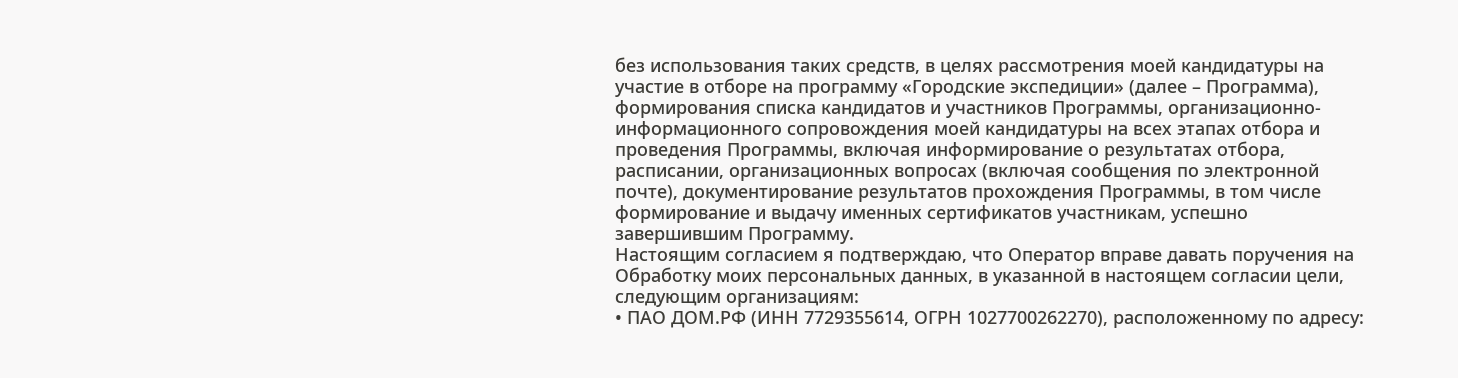без использования таких средств, в целях рассмотрения моей кандидатуры на участие в отборе на программу «Городские экспедиции» (далее – Программа), формирования списка кандидатов и участников Программы, организационно-информационного сопровождения моей кандидатуры на всех этапах отбора и проведения Программы, включая информирование о результатах отбора, расписании, организационных вопросах (включая сообщения по электронной почте), документирование результатов прохождения Программы, в том числе формирование и выдачу именных сертификатов участникам, успешно завершившим Программу.
Настоящим согласием я подтверждаю, что Оператор вправе давать поручения на Обработку моих персональных данных, в указанной в настоящем согласии цели, следующим организациям:
• ПАО ДОМ.РФ (ИНН 7729355614, ОГРН 1027700262270), расположенному по адресу: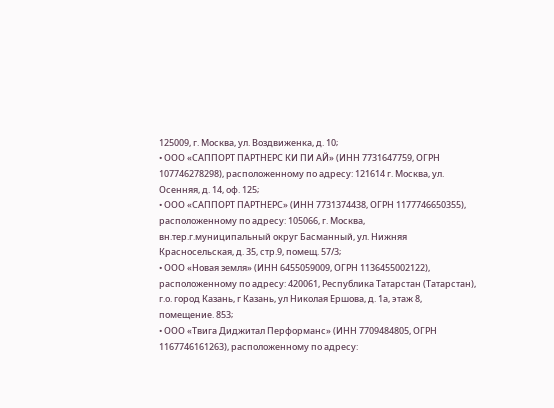125009, г. Москва, ул. Воздвиженка, д. 10;
• ООО «САППОРТ ПАРТНЕРС КИ ПИ АЙ» (ИНН 7731647759, ОГРН 107746278298), расположенному по адресу: 121614 г. Москва, ул. Осенняя, д. 14, оф. 125;
• ООО «САППОРТ ПАРТНЕРС» (ИНН 7731374438, ОГРН 1177746650355), расположенному по адресу: 105066, г. Москва, вн.тер.г.муниципальный округ Басманный, ул. Нижняя Красносельская, д. 35, стр.9, помещ. 57/3;
• ООО «Новая земля» (ИНН 6455059009, ОГРН 1136455002122), расположенному по адресу: 420061, Республика Татарстан (Татарстан), г.о. город Казань, г Казань, ул Николая Ершова, д. 1а, этаж 8, помещение. 853;
• ООО «Твига Диджитал Перформанс» (ИНН 7709484805, ОГРН 1167746161263), расположенному по адресу: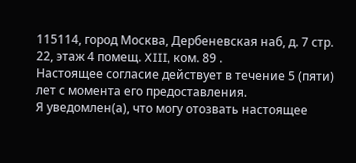115114, город Москва, Дербеневская наб, д. 7 стр. 22, этаж 4 помещ. XIII, ком. 89 .
Настоящее согласие действует в течение 5 (пяти) лет с момента его предоставления.
Я уведомлен(а), что могу отозвать настоящее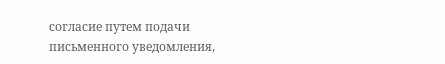согласие путем подачи письменного уведомления,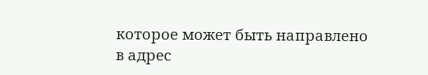которое может быть направлено в адрес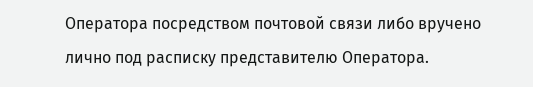Оператора посредством почтовой связи либо вручено лично под расписку представителю Оператора.